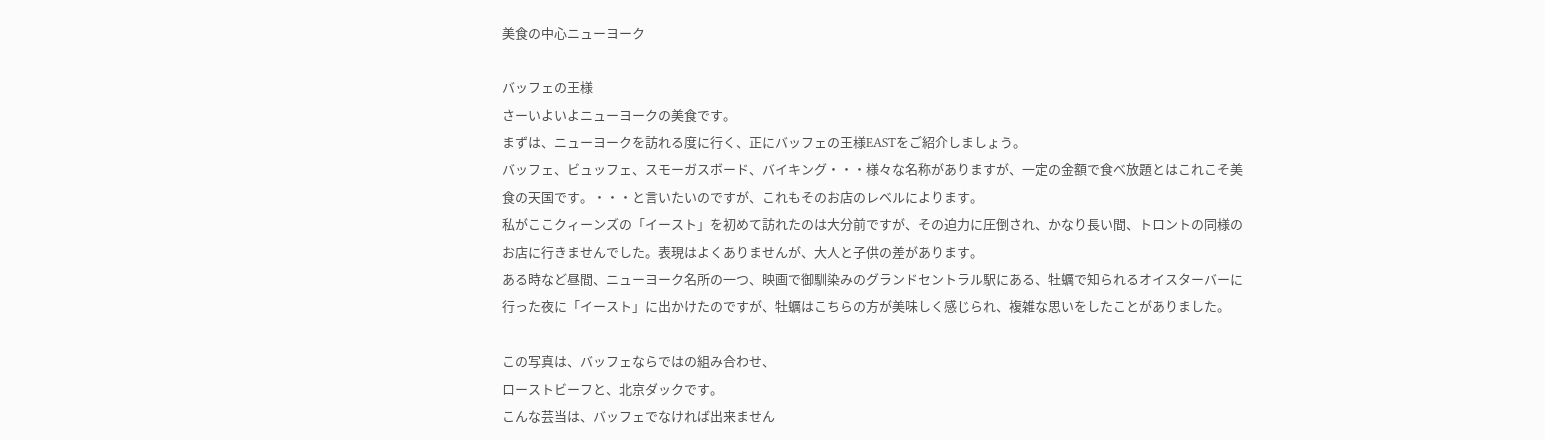美食の中心ニューヨーク

バッフェの王様
さーいよいよニューヨークの美食です。
まずは、ニューヨークを訪れる度に行く、正にバッフェの王様EASTをご紹介しましょう。
バッフェ、ビュッフェ、スモーガスボード、バイキング・・・様々な名称がありますが、一定の金額で食べ放題とはこれこそ美食の天国です。・・・と言いたいのですが、これもそのお店のレベルによります。
私がここクィーンズの「イースト」を初めて訪れたのは大分前ですが、その迫力に圧倒され、かなり長い間、トロントの同様のお店に行きませんでした。表現はよくありませんが、大人と子供の差があります。
ある時など昼間、ニューヨーク名所の一つ、映画で御馴染みのグランドセントラル駅にある、牡蠣で知られるオイスターバーに行った夜に「イースト」に出かけたのですが、牡蠣はこちらの方が美味しく感じられ、複雑な思いをしたことがありました。

この写真は、バッフェならではの組み合わせ、
ローストビーフと、北京ダックです。
こんな芸当は、バッフェでなければ出来ません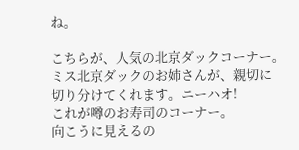ね。

こちらが、人気の北京ダックコーナー。
ミス北京ダックのお姉さんが、親切に
切り分けてくれます。ニーハオ!
これが噂のお寿司のコーナー。
向こうに見えるの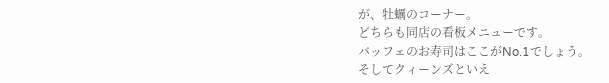が、牡蠣のコーナー。
どちらも同店の看板メニューです。
バッフェのお寿司はここがNo.1でしょう。
そしてクィーンズといえ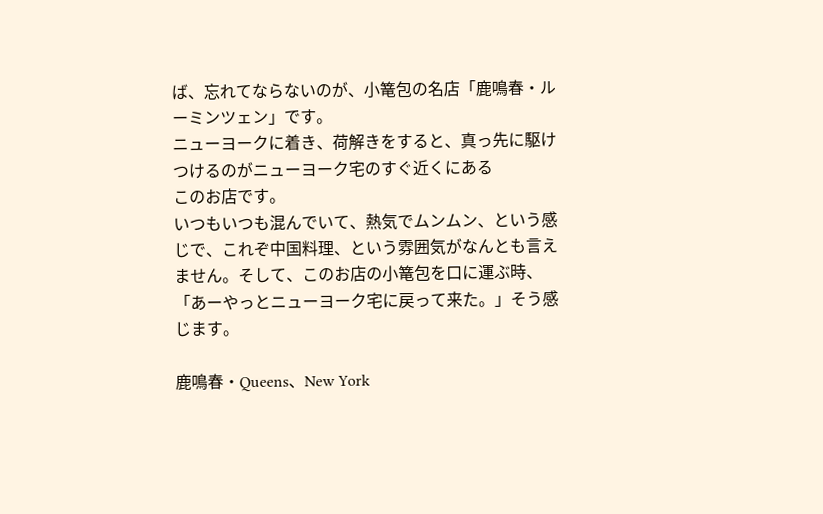ば、忘れてならないのが、小篭包の名店「鹿鳴春・ルーミンツェン」です。
ニューヨークに着き、荷解きをすると、真っ先に駆けつけるのがニューヨーク宅のすぐ近くにある
このお店です。
いつもいつも混んでいて、熱気でムンムン、という感じで、これぞ中国料理、という雰囲気がなんとも言えません。そして、このお店の小篭包を口に運ぶ時、「あーやっとニューヨーク宅に戻って来た。」そう感じます。

鹿鳴春・Queens、New York